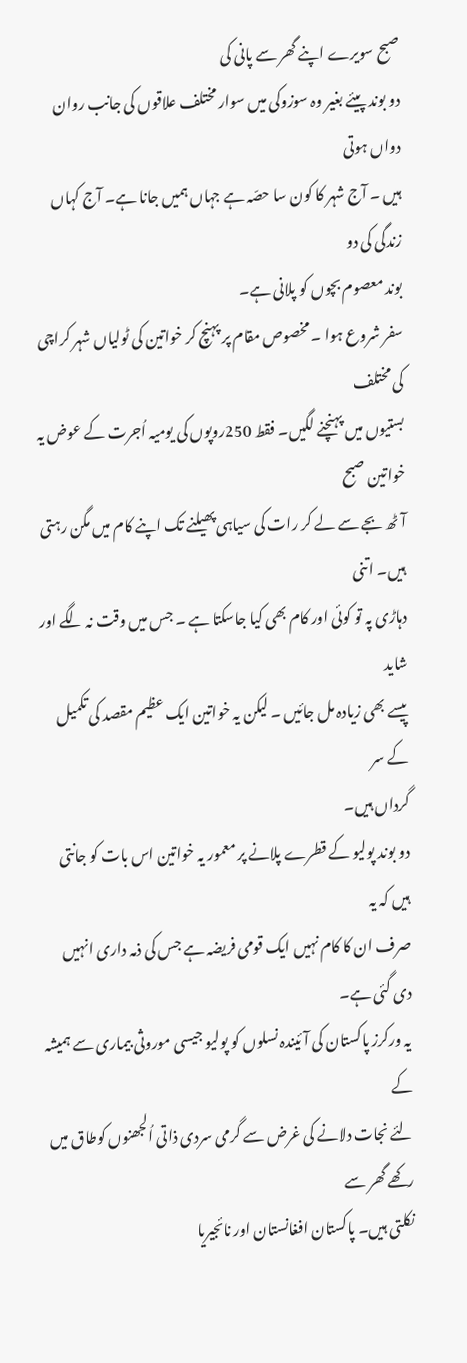صبح سویرے اپنے گھر سے پانی کی
دو بوند پیئے بغیر وہ سوزوکی میں سوار مختلف علاقوں کی جانب روان دواں ہوتی
ہیں ۔ آج شہر کا کون سا حصّہ ہے جہاں ہمیں جانا ہے۔ آج کہاں زندگی کی دو
بوند معصوم بچوں کو پلانی ہے۔
سفر شروع ہوا ۔ مخصوص مقام پر پہنچ کر خواتین کی ٹولیاں شہر کراچی کی مختلف
بستیوں میں پہنچنے لگیں۔ فقط 250روپوں کی یومیہ اُجرت کے عوض یہ خواتین صبح
آٹھ بجے سے لے کر رات کی سیاہی پھیلنے تک اپنے کام میں مگن رہتی ہیں۔ اتنی
دہاڑی پہ تو کوئی اور کام بھی کیا جاسکتا ہے ۔ جس میں وقت نہ لگے اور شاید
پیسے بھی زیادہ مل جائیں ۔ لیکن یہ خواتین ایک عظیم مقصد کی تکمیل کے سر
گرداں ہیں۔
دو بوند پولیو کے قطرے پلانے پر معمور یہ خواتین اس بات کو جانتی ہیں کہ یہ
صرف ان کا کام نہیں ایک قومی فریضہ ہے جس کی ذمہ داری انہیں دی گئی ہے۔
یہ ورکرز پاکستان کی آئیندہ نسلوں کو پولیو جیسی موروثی بیماری سے ہمیشہ کے
لئے نجات دلانے کی غرض سے گرمی سردی ذاتی اُلجھنوں کوطاق میں رکھے گھر سے
نکلتی ہیں۔ پاکستان افغانستان اور نائجیریا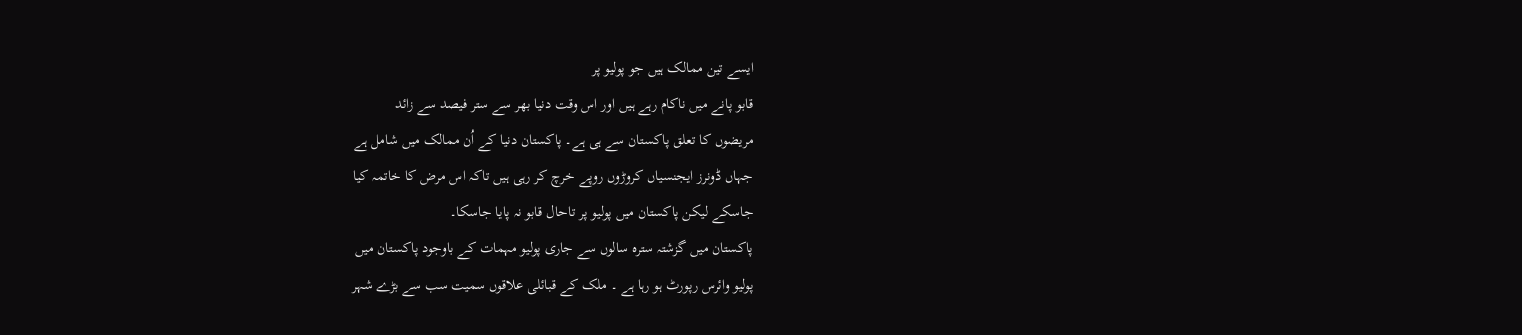ایسے تین ممالک ہیں جو پولیو پر
قابو پانے میں ناکام رہے ہیں اور اس وقت دنیا بھر سے ستر فیصد سے زائد
مریضوں کا تعلق پاکستان سے ہی ہے۔ پاکستان دنیا کے اُن ممالک میں شامل ہے
جہاں ڈونرز ایجنسیاں کروڑوں روپے خرچ کر رہی ہیں تاکہ اس مرض کا خاتمہ کیا
جاسکے لیکن پاکستان میں پولیو پر تاحال قابو نہ پایا جاسکا۔
پاکستان میں گزشتہ سترہ سالوں سے جاری پولیو مہمات کے باوجود پاکستان میں
پولیو وائرس رپورٹ ہو رہا ہے ۔ ملک کے قبائلی علاقوں سمیت سب سے بڑے شہر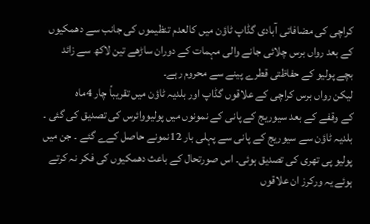کراچی کی مضافاتی آبادی گڈاپ ٹاؤن میں کالعدم تنظیموں کی جانب سے دھمکیوں
کے بعد رواں برس چلائی جانے والی مہمات کے دوران ساڑھے تین لاکھ سے زائد
بچے پولیو کے حفاظتی قطرے پینے سے محروم رہے۔
لیکن رواں برس کراچی کے علاقوں گڈاپ اور بلدیہ ٹاؤن میں تقریباً چار 4ماہ
کے وقفے کے بعد سیوریج کے پانی کے نمونوں میں پولیووائرس کی تصدیق کی گئی ۔
بلدیہ ٹاؤن سے سیوریج کے پانی سے پہلی بار 12نمونے حاصل کےے گئے ۔ جن میں
پولیو پی تھری کی تصدیق ہوئی۔ اس صورتحال کے باعث دھمکیوں کی فکر نہ کرتے
ہوئے یہ ورکرز ان علاقوں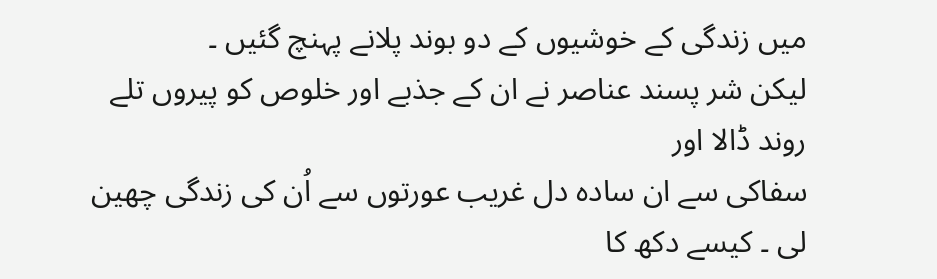میں زندگی کے خوشیوں کے دو بوند پلانے پہنچ گئیں ۔
لیکن شر پسند عناصر نے ان کے جذبے اور خلوص کو پیروں تلے روند ڈالا اور
سفاکی سے ان سادہ دل غریب عورتوں سے اُن کی زندگی چھین لی ۔ کیسے دکھ کا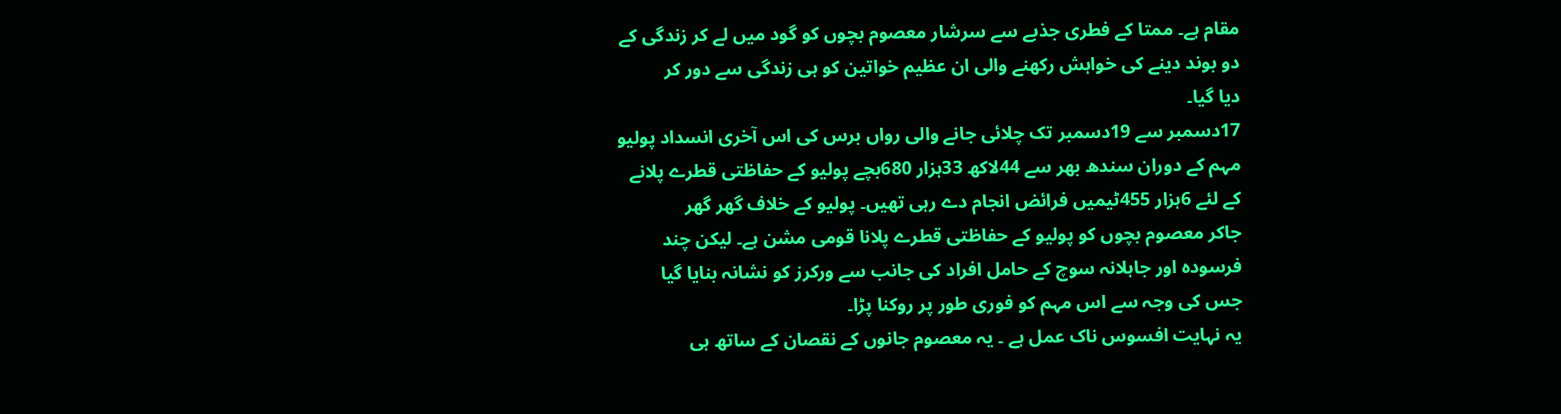مقام ہے۔ ممتا کے فطری جذبے سے سرشار معصوم بچوں کو گود میں لے کر زندگی کے
دو بوند دینے کی خواہش رکھنے والی ان عظیم خواتین کو ہی زندگی سے دور کر
دیا گیا۔
17دسمبر سے 19دسمبر تک چلائی جانے والی رواں برس کی اس آخری انسداد پولیو
مہم کے دوران سندھ بھر سے 44لاکھ 33ہزار 680بچے پولیو کے حفاظتی قطرے پلانے
کے لئے 6ہزار 455ٹیمیں فرائض انجام دے رہی تھیں۔ پولیو کے خلاف گھر گھر
جاکر معصوم بچوں کو پولیو کے حفاظتی قطرے پلانا قومی مشن ہے۔ لیکن چند
فرسودہ اور جاہلانہ سوچ کے حامل افراد کی جانب سے ورکرز کو نشانہ بنایا گیا
جس کی وجہ سے اس مہم کو فوری طور پر روکنا پڑا۔
یہ نہایت افسوس ناک عمل ہے ۔ یہ معصوم جانوں کے نقصان کے ساتھ ہی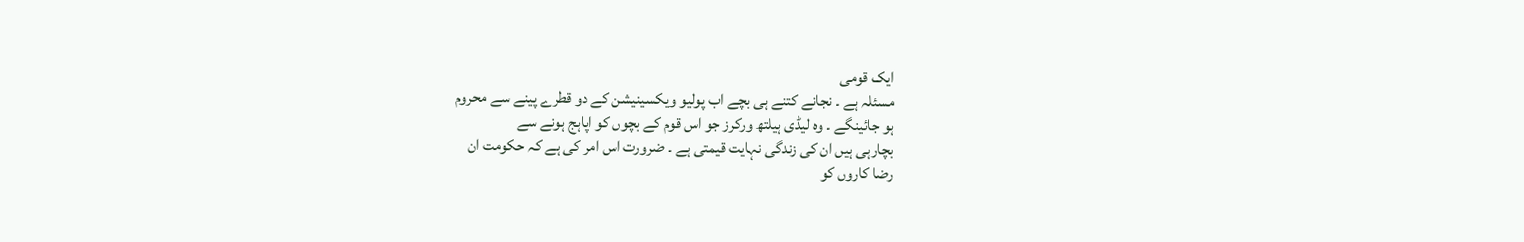ایک قومی
مسئلہ ہے ۔ نجانے کتنے ہی بچے اب پولیو ویکسینیشن کے دو قطرے پینے سے محروم
ہو جائینگے ۔ وہ لیڈی ہیلتھ ورکرز جو اس قوم کے بچوں کو اپاہج ہونے سے
بچارہی ہیں ان کی زندگی نہایت قیمتی ہے ۔ ضرورت اس امر کی ہے کہ حکومت ان
رضا کاروں کو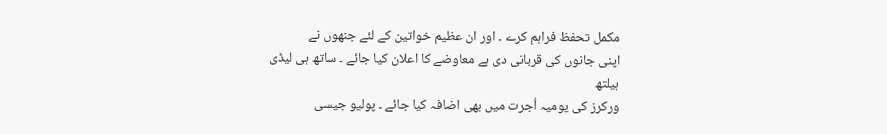مکمل تحفظ فراہم کرے ۔ اور ان عظیم خواتین کے لئے جنھوں نے
اپنی جانوں کی قربانی دی ہے معاوضے کا اعلان کیا جائے ۔ ساتھ ہی لیڈی ہیلتھ
ورکرز کی یومیہ اُجرت میں بھی اضافہ کیا جائے ۔ پولیو جیسی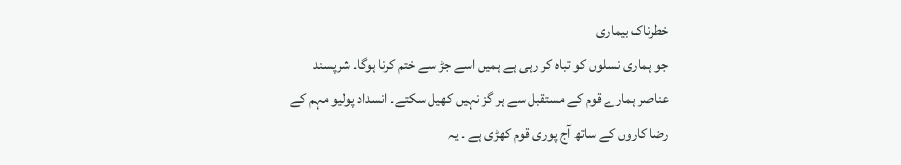خطرناک بیماری
جو ہماری نسلوں کو تباہ کر رہی ہے ہمیں اسے جڑ سے ختم کرنا ہوگا۔ شرپسند
عناصر ہمارے قوم کے مستقبل سے ہر گز نہیں کھیل سکتے۔ انسداد پولیو مہم کے
رضا کاروں کے ساتھ آج پوری قوم کھڑی ہے ۔ یہ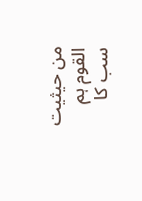من حیثیت القوم ہم سب کا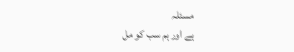مسئلہ
ہے اور ہم سب کو مل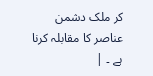کر ملک دشمن عناصر کا مقابلہ کرنا ہے ۔ |